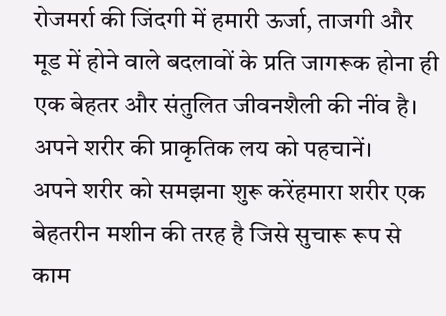रोजमर्रा की जिंदगी में हमारी ऊर्जा, ताजगी और मूड में होने वाले बदलावों के प्रति जागरूक होना ही एक बेहतर और संतुलित जीवनशैली की नींव है। अपने शरीर की प्राकृतिक लय को पहचानें।
अपने शरीर को समझना शुरू करेंहमारा शरीर एक बेहतरीन मशीन की तरह है जिसे सुचारू रूप से काम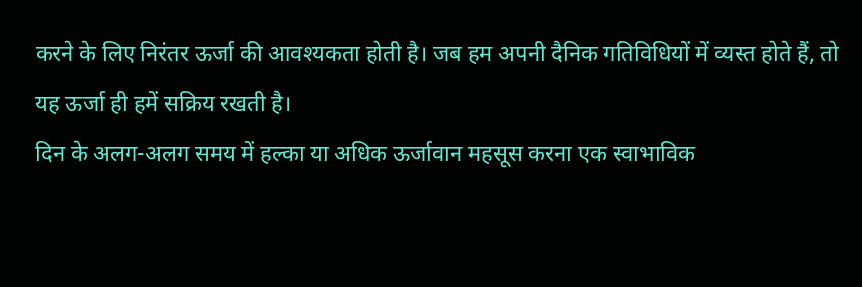करने के लिए निरंतर ऊर्जा की आवश्यकता होती है। जब हम अपनी दैनिक गतिविधियों में व्यस्त होते हैं, तो यह ऊर्जा ही हमें सक्रिय रखती है।
दिन के अलग-अलग समय में हल्का या अधिक ऊर्जावान महसूस करना एक स्वाभाविक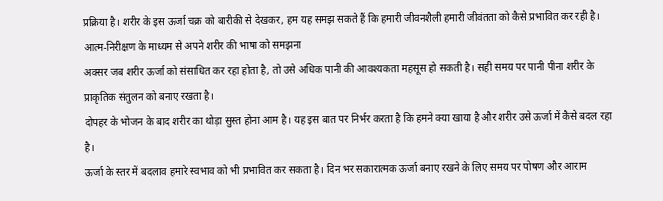प्रक्रिया है। शरीर के इस ऊर्जा चक्र को बारीकी से देखकर, हम यह समझ सकते हैं कि हमारी जीवनशैली हमारी जीवंतता को कैसे प्रभावित कर रही है।
आत्म-निरीक्षण के माध्यम से अपने शरीर की भाषा को समझना
अक्सर जब शरीर ऊर्जा को संसाधित कर रहा होता है, तो उसे अधिक पानी की आवश्यकता महसूस हो सकती है। सही समय पर पानी पीना शरीर के प्राकृतिक संतुलन को बनाए रखता है।
दोपहर के भोजन के बाद शरीर का थोड़ा सुस्त होना आम है। यह इस बात पर निर्भर करता है कि हमने क्या खाया है और शरीर उसे ऊर्जा में कैसे बदल रहा है।
ऊर्जा के स्तर में बदलाव हमारे स्वभाव को भी प्रभावित कर सकता है। दिन भर सकारात्मक ऊर्जा बनाए रखने के लिए समय पर पोषण और आराम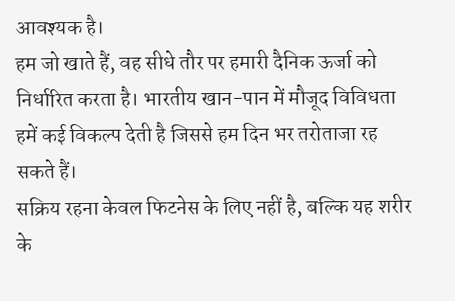आवश्यक है।
हम जो खाते हैं, वह सीधे तौर पर हमारी दैनिक ऊर्जा को निर्धारित करता है। भारतीय खान-पान में मौजूद विविधता हमें कई विकल्प देती है जिससे हम दिन भर तरोताजा रह सकते हैं।
सक्रिय रहना केवल फिटनेस के लिए नहीं है, बल्कि यह शरीर के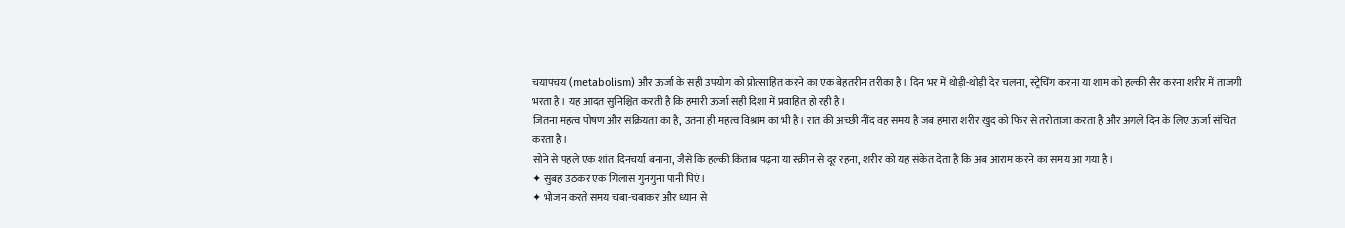चयापचय (metabolism) और ऊर्जा के सही उपयोग को प्रोत्साहित करने का एक बेहतरीन तरीका है। दिन भर में थोड़ी-थोड़ी देर चलना, स्ट्रेचिंग करना या शाम को हल्की सैर करना शरीर में ताजगी भरता है। यह आदत सुनिश्चित करती है कि हमारी ऊर्जा सही दिशा में प्रवाहित हो रही है।
जितना महत्व पोषण और सक्रियता का है, उतना ही महत्व विश्राम का भी है। रात की अच्छी नींद वह समय है जब हमारा शरीर खुद को फिर से तरोताजा करता है और अगले दिन के लिए ऊर्जा संचित करता है।
सोने से पहले एक शांत दिनचर्या बनाना, जैसे कि हल्की किताब पढ़ना या स्क्रीन से दूर रहना, शरीर को यह संकेत देता है कि अब आराम करने का समय आ गया है।
✦ सुबह उठकर एक गिलास गुनगुना पानी पिएं।
✦ भोजन करते समय चबा-चबाकर और ध्यान से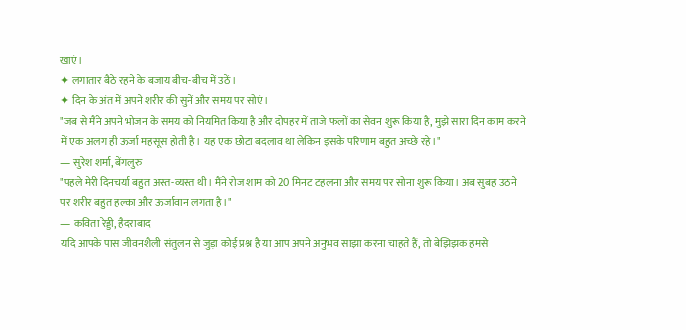खाएं।
✦ लगातार बैठे रहने के बजाय बीच-बीच में उठें।
✦ दिन के अंत में अपने शरीर की सुनें और समय पर सोएं।
"जब से मैंने अपने भोजन के समय को नियमित किया है और दोपहर में ताजे फलों का सेवन शुरू किया है, मुझे सारा दिन काम करने में एक अलग ही ऊर्जा महसूस होती है। यह एक छोटा बदलाव था लेकिन इसके परिणाम बहुत अच्छे रहे।"
— सुरेश शर्मा, बेंगलुरु
"पहले मेरी दिनचर्या बहुत अस्त-व्यस्त थी। मैंने रोज शाम को 20 मिनट टहलना और समय पर सोना शुरू किया। अब सुबह उठने पर शरीर बहुत हल्का और ऊर्जावान लगता है।"
— कविता रेड्डी, हैदराबाद
यदि आपके पास जीवनशैली संतुलन से जुड़ा कोई प्रश्न है या आप अपने अनुभव साझा करना चाहते हैं, तो बेझिझक हमसे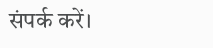संपर्क करें।